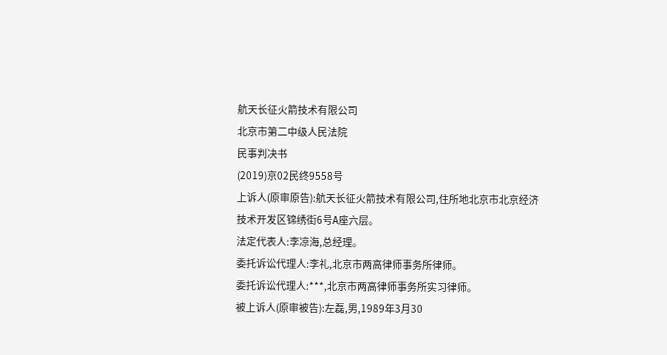航天长征火箭技术有限公司
北京市第二中级人民法院
民事判决书
(2019)京02民终9558号
上诉人(原审原告):航天长征火箭技术有限公司,住所地北京市北京经济技术开发区锦绣街6号A座六层。
法定代表人:李凉海,总经理。
委托诉讼代理人:李礼,北京市两高律师事务所律师。
委托诉讼代理人:***,北京市两高律师事务所实习律师。
被上诉人(原审被告):左磊,男,1989年3月30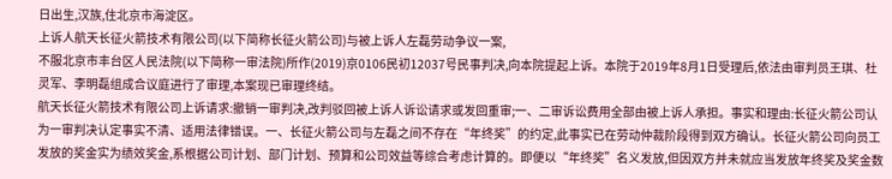日出生,汉族,住北京市海淀区。
上诉人航天长征火箭技术有限公司(以下简称长征火箭公司)与被上诉人左磊劳动争议一案,
不服北京市丰台区人民法院(以下简称一审法院)所作(2019)京0106民初12037号民事判决,向本院提起上诉。本院于2019年8月1日受理后,依法由审判员王琪、杜灵军、李明磊组成合议庭进行了审理,本案现已审理终结。
航天长征火箭技术有限公司上诉请求:撤销一审判决,改判驳回被上诉人诉讼请求或发回重审;一、二审诉讼费用全部由被上诉人承担。事实和理由:长征火箭公司认为一审判决认定事实不清、适用法律错误。一、长征火箭公司与左磊之间不存在“年终奖”的约定,此事实已在劳动仲裁阶段得到双方确认。长征火箭公司向员工发放的奖金实为绩效奖金,系根据公司计划、部门计划、预算和公司效益等综合考虑计算的。即便以“年终奖”名义发放,但因双方并未就应当发放年终奖及奖金数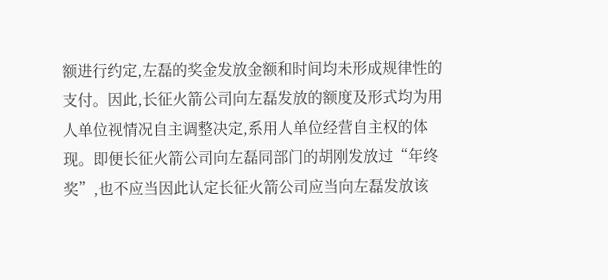额进行约定,左磊的奖金发放金额和时间均未形成规律性的支付。因此,长征火箭公司向左磊发放的额度及形式均为用人单位视情况自主调整决定,系用人单位经营自主权的体现。即便长征火箭公司向左磊同部门的胡刚发放过“年终奖”,也不应当因此认定长征火箭公司应当向左磊发放该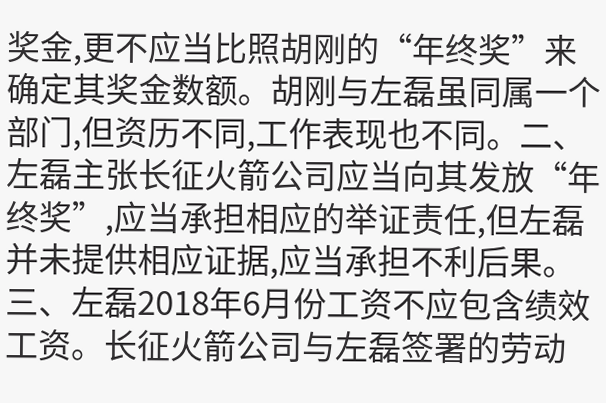奖金,更不应当比照胡刚的“年终奖”来确定其奖金数额。胡刚与左磊虽同属一个部门,但资历不同,工作表现也不同。二、左磊主张长征火箭公司应当向其发放“年终奖”,应当承担相应的举证责任,但左磊并未提供相应证据,应当承担不利后果。三、左磊2018年6月份工资不应包含绩效工资。长征火箭公司与左磊签署的劳动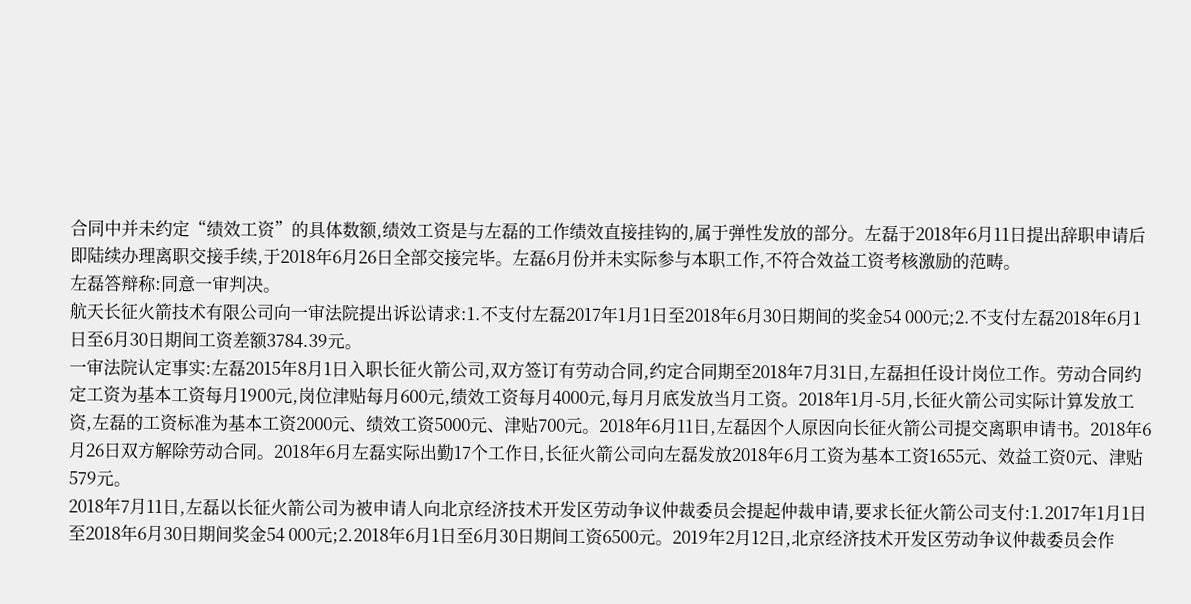合同中并未约定“绩效工资”的具体数额,绩效工资是与左磊的工作绩效直接挂钩的,属于弹性发放的部分。左磊于2018年6月11日提出辞职申请后即陆续办理离职交接手续,于2018年6月26日全部交接完毕。左磊6月份并未实际参与本职工作,不符合效益工资考核激励的范畴。
左磊答辩称:同意一审判决。
航天长征火箭技术有限公司向一审法院提出诉讼请求:1.不支付左磊2017年1月1日至2018年6月30日期间的奖金54 000元;2.不支付左磊2018年6月1日至6月30日期间工资差额3784.39元。
一审法院认定事实:左磊2015年8月1日入职长征火箭公司,双方签订有劳动合同,约定合同期至2018年7月31日,左磊担任设计岗位工作。劳动合同约定工资为基本工资每月1900元,岗位津贴每月600元,绩效工资每月4000元,每月月底发放当月工资。2018年1月-5月,长征火箭公司实际计算发放工资,左磊的工资标准为基本工资2000元、绩效工资5000元、津贴700元。2018年6月11日,左磊因个人原因向长征火箭公司提交离职申请书。2018年6月26日双方解除劳动合同。2018年6月左磊实际出勤17个工作日,长征火箭公司向左磊发放2018年6月工资为基本工资1655元、效益工资0元、津贴579元。
2018年7月11日,左磊以长征火箭公司为被申请人向北京经济技术开发区劳动争议仲裁委员会提起仲裁申请,要求长征火箭公司支付:1.2017年1月1日至2018年6月30日期间奖金54 000元;2.2018年6月1日至6月30日期间工资6500元。2019年2月12日,北京经济技术开发区劳动争议仲裁委员会作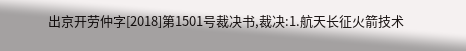出京开劳仲字[2018]第1501号裁决书,裁决:1.航天长征火箭技术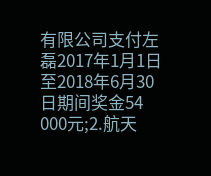有限公司支付左磊2017年1月1日至2018年6月30日期间奖金54 000元;2.航天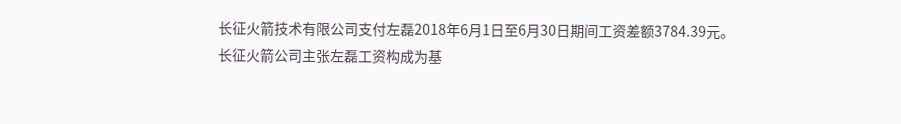长征火箭技术有限公司支付左磊2018年6月1日至6月30日期间工资差额3784.39元。
长征火箭公司主张左磊工资构成为基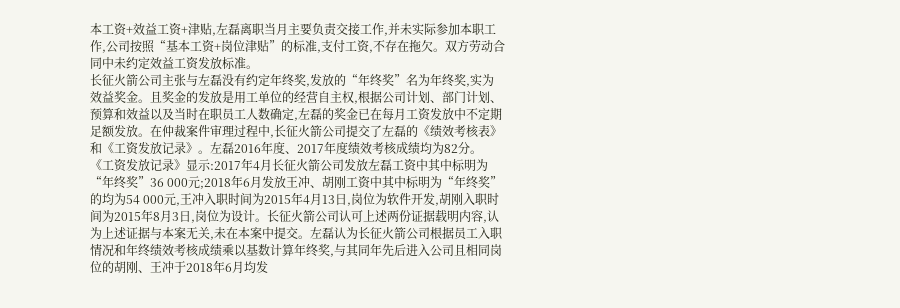本工资+效益工资+津贴,左磊离职当月主要负责交接工作,并未实际参加本职工作,公司按照“基本工资+岗位津贴”的标准,支付工资,不存在拖欠。双方劳动合同中未约定效益工资发放标准。
长征火箭公司主张与左磊没有约定年终奖,发放的“年终奖”名为年终奖,实为效益奖金。且奖金的发放是用工单位的经营自主权,根据公司计划、部门计划、预算和效益以及当时在职员工人数确定,左磊的奖金已在每月工资发放中不定期足额发放。在仲裁案件审理过程中,长征火箭公司提交了左磊的《绩效考核表》和《工资发放记录》。左磊2016年度、2017年度绩效考核成绩均为82分。《工资发放记录》显示:2017年4月长征火箭公司发放左磊工资中其中标明为“年终奖”36 000元;2018年6月发放王冲、胡刚工资中其中标明为“年终奖”的均为54 000元,王冲入职时间为2015年4月13日,岗位为软件开发,胡刚入职时间为2015年8月3日,岗位为设计。长征火箭公司认可上述两份证据载明内容,认为上述证据与本案无关,未在本案中提交。左磊认为长征火箭公司根据员工入职情况和年终绩效考核成绩乘以基数计算年终奖,与其同年先后进入公司且相同岗位的胡刚、王冲于2018年6月均发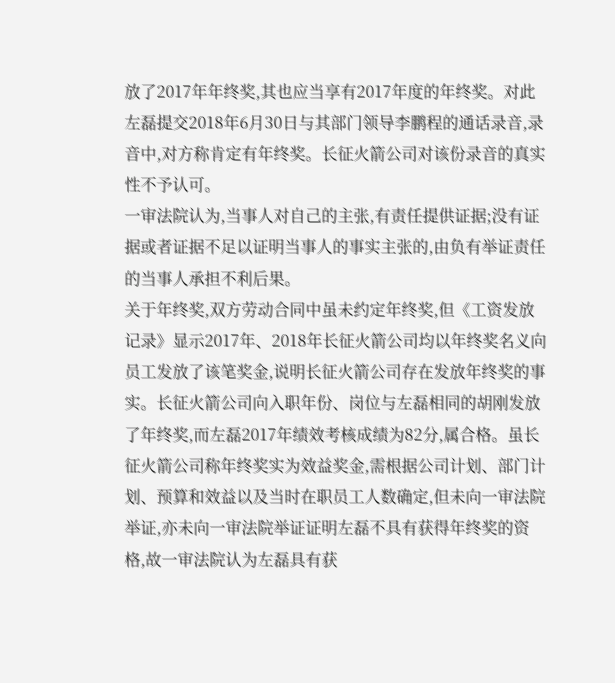放了2017年年终奖,其也应当享有2017年度的年终奖。对此左磊提交2018年6月30日与其部门领导李鹏程的通话录音,录音中,对方称肯定有年终奖。长征火箭公司对该份录音的真实性不予认可。
一审法院认为,当事人对自己的主张,有责任提供证据;没有证据或者证据不足以证明当事人的事实主张的,由负有举证责任的当事人承担不利后果。
关于年终奖,双方劳动合同中虽未约定年终奖,但《工资发放记录》显示2017年、2018年长征火箭公司均以年终奖名义向员工发放了该笔奖金,说明长征火箭公司存在发放年终奖的事实。长征火箭公司向入职年份、岗位与左磊相同的胡刚发放了年终奖,而左磊2017年绩效考核成绩为82分,属合格。虽长征火箭公司称年终奖实为效益奖金,需根据公司计划、部门计划、预算和效益以及当时在职员工人数确定,但未向一审法院举证,亦未向一审法院举证证明左磊不具有获得年终奖的资格,故一审法院认为左磊具有获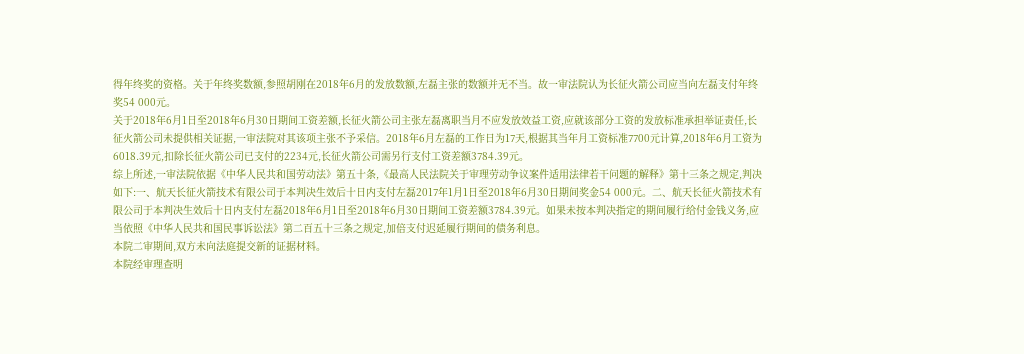得年终奖的资格。关于年终奖数额,参照胡刚在2018年6月的发放数额,左磊主张的数额并无不当。故一审法院认为长征火箭公司应当向左磊支付年终奖54 000元。
关于2018年6月1日至2018年6月30日期间工资差额,长征火箭公司主张左磊离职当月不应发放效益工资,应就该部分工资的发放标准承担举证责任,长征火箭公司未提供相关证据,一审法院对其该项主张不予采信。2018年6月左磊的工作日为17天,根据其当年月工资标准7700元计算,2018年6月工资为6018.39元,扣除长征火箭公司已支付的2234元,长征火箭公司需另行支付工资差额3784.39元。
综上所述,一审法院依据《中华人民共和国劳动法》第五十条,《最高人民法院关于审理劳动争议案件适用法律若干问题的解释》第十三条之规定,判决如下:一、航天长征火箭技术有限公司于本判决生效后十日内支付左磊2017年1月1日至2018年6月30日期间奖金54 000元。二、航天长征火箭技术有限公司于本判决生效后十日内支付左磊2018年6月1日至2018年6月30日期间工资差额3784.39元。如果未按本判决指定的期间履行给付金钱义务,应当依照《中华人民共和国民事诉讼法》第二百五十三条之规定,加倍支付迟延履行期间的债务利息。
本院二审期间,双方未向法庭提交新的证据材料。
本院经审理查明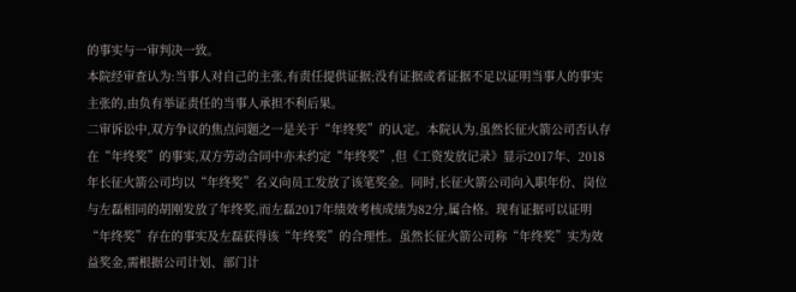的事实与一审判决一致。
本院经审查认为:当事人对自己的主张,有责任提供证据;没有证据或者证据不足以证明当事人的事实主张的,由负有举证责任的当事人承担不利后果。
二审诉讼中,双方争议的焦点问题之一是关于“年终奖”的认定。本院认为,虽然长征火箭公司否认存在“年终奖”的事实,双方劳动合同中亦未约定“年终奖”,但《工资发放记录》显示2017年、2018年长征火箭公司均以“年终奖”名义向员工发放了该笔奖金。同时,长征火箭公司向入职年份、岗位与左磊相同的胡刚发放了年终奖,而左磊2017年绩效考核成绩为82分,属合格。现有证据可以证明“年终奖”存在的事实及左磊获得该“年终奖”的合理性。虽然长征火箭公司称“年终奖”实为效益奖金,需根据公司计划、部门计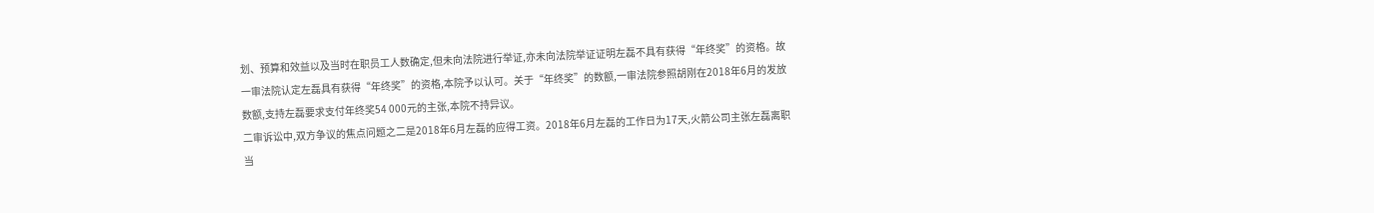划、预算和效益以及当时在职员工人数确定,但未向法院进行举证,亦未向法院举证证明左磊不具有获得“年终奖”的资格。故一审法院认定左磊具有获得“年终奖”的资格,本院予以认可。关于“年终奖”的数额,一审法院参照胡刚在2018年6月的发放数额,支持左磊要求支付年终奖54 000元的主张,本院不持异议。
二审诉讼中,双方争议的焦点问题之二是2018年6月左磊的应得工资。2018年6月左磊的工作日为17天,火箭公司主张左磊离职当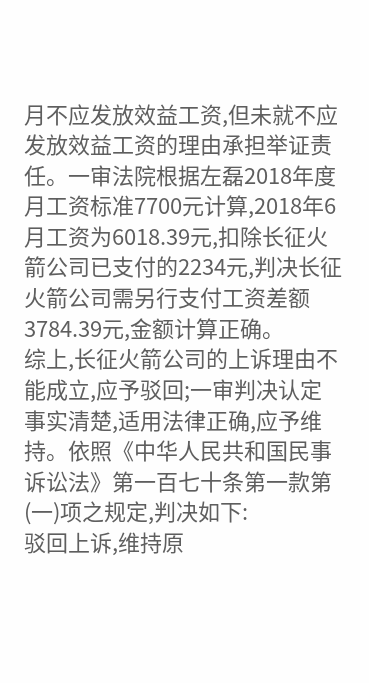月不应发放效益工资,但未就不应发放效益工资的理由承担举证责任。一审法院根据左磊2018年度月工资标准7700元计算,2018年6月工资为6018.39元,扣除长征火箭公司已支付的2234元,判决长征火箭公司需另行支付工资差额3784.39元,金额计算正确。
综上,长征火箭公司的上诉理由不能成立,应予驳回;一审判决认定事实清楚,适用法律正确,应予维持。依照《中华人民共和国民事诉讼法》第一百七十条第一款第(一)项之规定,判决如下:
驳回上诉,维持原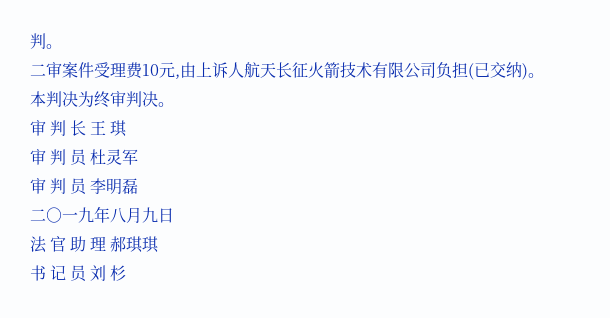判。
二审案件受理费10元,由上诉人航天长征火箭技术有限公司负担(已交纳)。
本判决为终审判决。
审 判 长 王 琪
审 判 员 杜灵军
审 判 员 李明磊
二○一九年八月九日
法 官 助 理 郝琪琪
书 记 员 刘 杉